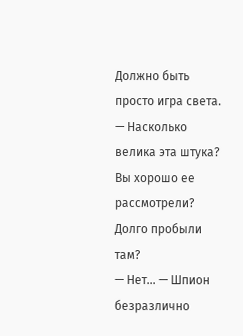Должно быть просто игра света.
— Насколько велика эта штука? Вы хорошо ее рассмотрели? Долго пробыли там?
— Нет… — Шпион безразлично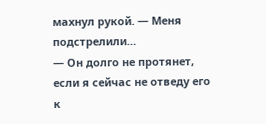махнул рукой. — Меня подстрелили…
— Он долго не протянет, если я сейчас не отведу его к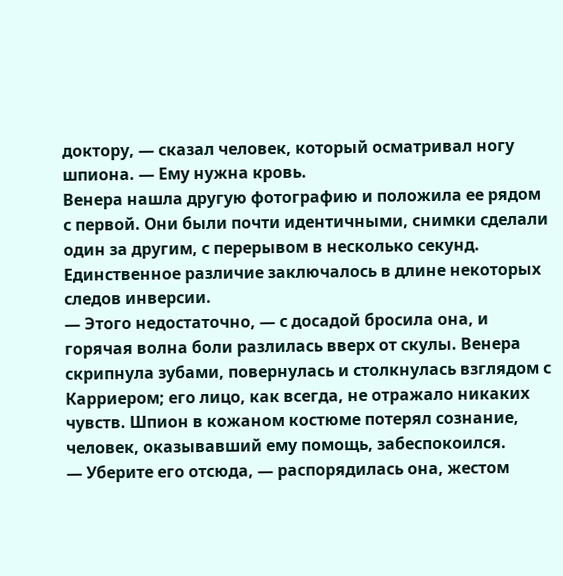доктору, — сказал человек, который осматривал ногу шпиона. — Ему нужна кровь.
Венера нашла другую фотографию и положила ее рядом с первой. Они были почти идентичными, снимки сделали один за другим, с перерывом в несколько секунд. Единственное различие заключалось в длине некоторых следов инверсии.
— Этого недостаточно, — с досадой бросила она, и горячая волна боли разлилась вверх от скулы. Венера скрипнула зубами, повернулась и столкнулась взглядом с Карриером; его лицо, как всегда, не отражало никаких чувств. Шпион в кожаном костюме потерял сознание, человек, оказывавший ему помощь, забеспокоился.
— Уберите его отсюда, — распорядилась она, жестом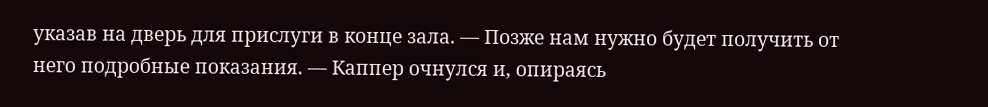указав на дверь для прислуги в конце зала. — Позже нам нужно будет получить от него подробные показания. — Каппер очнулся и, опираясь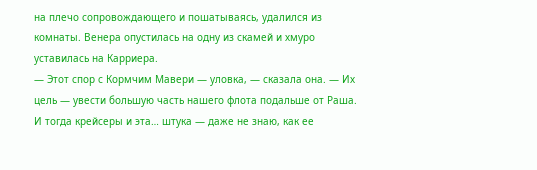на плечо сопровождающего и пошатываясь, удалился из комнаты. Венера опустилась на одну из скамей и хмуро уставилась на Карриера.
— Этот спор с Кормчим Мавери — уловка, — сказала она. — Их цель — увести большую часть нашего флота подальше от Раша. И тогда крейсеры и эта… штука — даже не знаю, как ее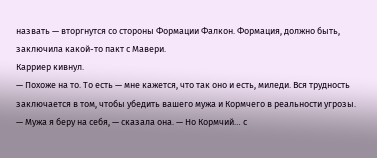назвать — вторгнутся со стороны Формации Фалкон. Формация, должно быть, заключила какой-то пакт с Мавери.
Карриер кивнул.
— Похоже на то. То есть — мне кажется, что так оно и есть, миледи. Вся трудность заключается в том, чтобы убедить вашего мужа и Кормчего в реальности угрозы.
— Мужа я беру на себя, — сказала она. — Но Кормчий… с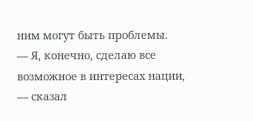ним могут быть проблемы.
— Я, конечно, сделаю все возможное в интересах нации, — сказал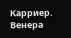Карриер.
Венера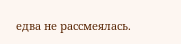едва не рассмеялась.